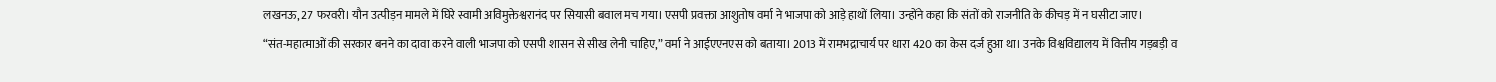लखनऊ, 27 फरवरी। यौन उत्पीड़न मामले में घिरे स्वामी अविमुक्तेश्वरानंद पर सियासी बवाल मच गया। एसपी प्रवक्ता आशुतोष वर्मा ने भाजपा को आड़े हाथों लिया। उन्होंने कहा कि संतों को राजनीति के कीचड़ में न घसीटा जाए।
“संत-महात्माओं की सरकार बनने का दावा करने वाली भाजपा को एसपी शासन से सीख लेनी चाहिए,” वर्मा ने आईएएनएस को बताया। 2013 में रामभद्राचार्य पर धारा 420 का केस दर्ज हुआ था। उनके विश्वविद्यालय में वित्तीय गड़बड़ी व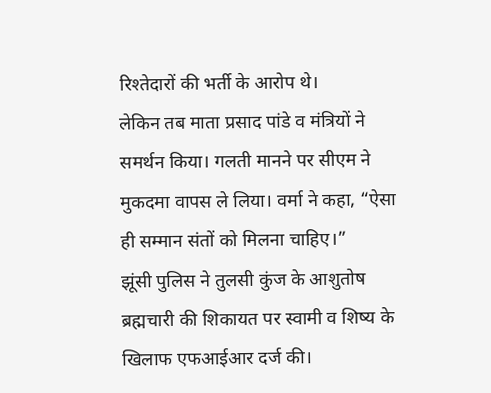रिश्तेदारों की भर्ती के आरोप थे।
लेकिन तब माता प्रसाद पांडे व मंत्रियों ने समर्थन किया। गलती मानने पर सीएम ने मुकदमा वापस ले लिया। वर्मा ने कहा, “ऐसा ही सम्मान संतों को मिलना चाहिए।”
झूंसी पुलिस ने तुलसी कुंज के आशुतोष ब्रह्मचारी की शिकायत पर स्वामी व शिष्य के खिलाफ एफआईआर दर्ज की।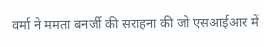वर्मा ने ममता बनर्जी की सराहना की जो एसआईआर में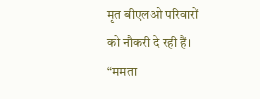मृत बीएलओ परिवारों को नौकरी दे रही हैं। “ममता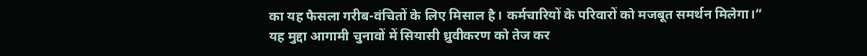का यह फैसला गरीब-वंचितों के लिए मिसाल है। कर्मचारियों के परिवारों को मजबूत समर्थन मिलेगा।”
यह मुद्दा आगामी चुनावों में सियासी ध्रुवीकरण को तेज कर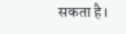सकता है।